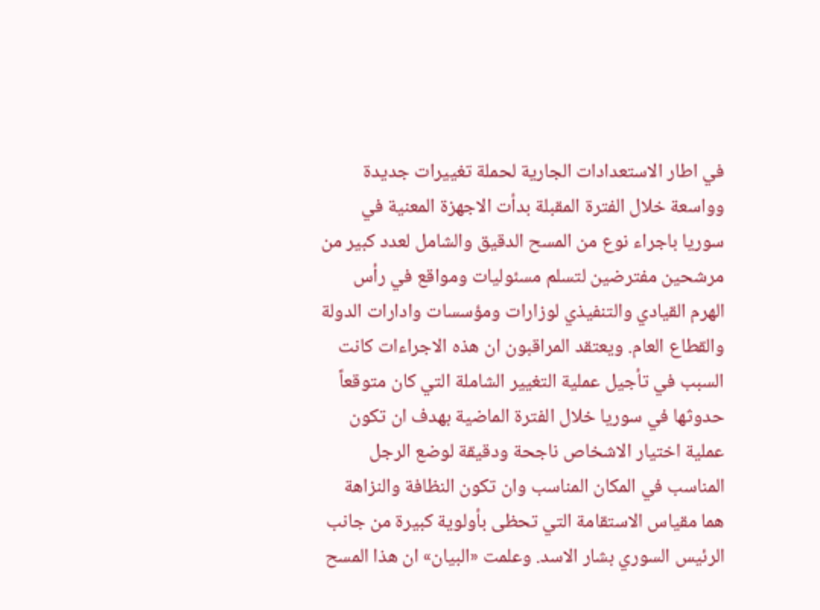في اطار الاستعدادات الجارية لحملة تغييرات جديدة وواسعة خلال الفترة المقبلة بدأت الاجهزة المعنية في سوريا باجراء نوع من المسح الدقيق والشامل لعدد كبير من مرشحين مفترضين لتسلم مسئوليات ومواقع في رأس الهرم القيادي والتنفيذي لوزارات ومؤسسات وادارات الدولة والقطاع العام. ويعتقد المراقبون ان هذه الاجراءات كانت السبب في تأجيل عملية التغيير الشاملة التي كان متوقعاً حدوثها في سوريا خلال الفترة الماضية بهدف ان تكون عملية اختيار الاشخاص ناجحة ودقيقة لوضع الرجل المناسب في المكان المناسب وان تكون النظافة والنزاهة هما مقياس الاستقامة التي تحظى بأولوية كبيرة من جانب الرئيس السوري بشار الاسد. وعلمت «البيان» ان هذا المسح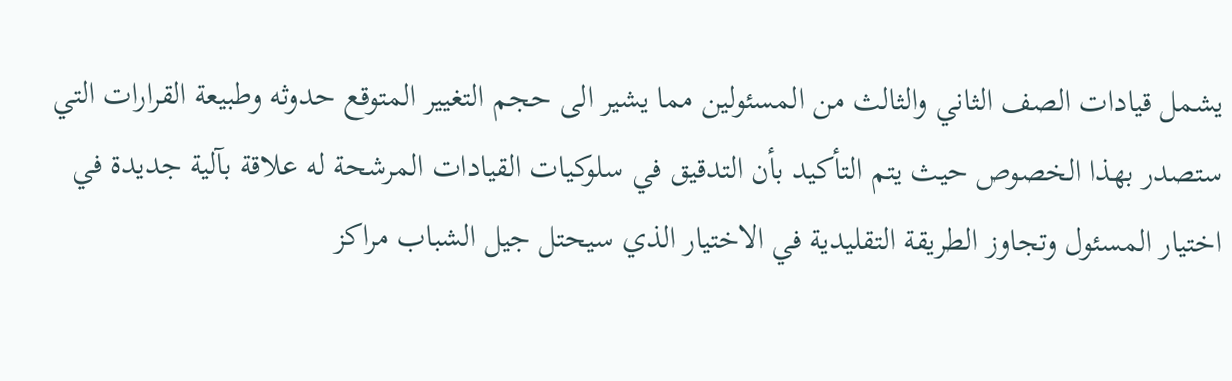يشمل قيادات الصف الثاني والثالث من المسئولين مما يشير الى حجم التغيير المتوقع حدوثه وطبيعة القرارات التي ستصدر بهذا الخصوص حيث يتم التأكيد بأن التدقيق في سلوكيات القيادات المرشحة له علاقة بآلية جديدة في اختيار المسئول وتجاوز الطريقة التقليدية في الاختيار الذي سيحتل جيل الشباب مراكز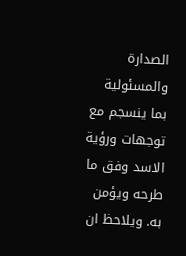الصدارة والمسئولية بما ينسجم مع توجهات ورؤية الاسد وفق ما طرحه ويؤمن به. ويلاحظ ان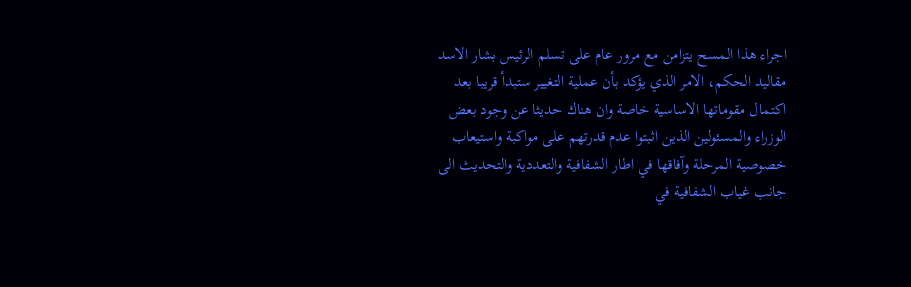اجراء هذا المسح يتزامن مع مرور عام على تسلم الرئيس بشار الاسد مقاليد الحكم، الامر الذي يؤكد بأن عملية التغيير ستبدأ قريبا بعد اكتمال مقوماتها الاساسية خاصة وان هناك حديثا عن وجود بعض الوزراء والمسئولين الذين اثبتوا عدم قدرتهم على مواكبة واستيعاب خصوصية المرحلة وآفاقها في اطار الشفافية والتعددية والتحديث الى جانب غياب الشفافية في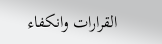القرارات وانكفاء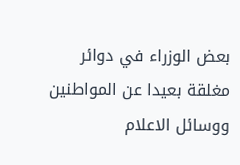بعض الوزراء في دوائر مغلقة بعيدا عن المواطنين ووسائل الاعلام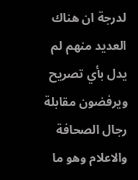لدرجة ان هناك العديد منهم لم يدل بأي تصريح ويرفضون مقابلة رجال الصحافة والاعلام وهو ما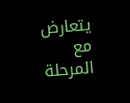يتعارض مع المرحلة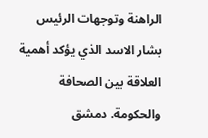الراهنة وتوجهات الرئيس بشار الاسد الذي يؤكد أهمية العلاقة بين الصحافة والحكومة. دمشق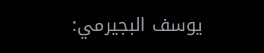يوسف البجيرمي: